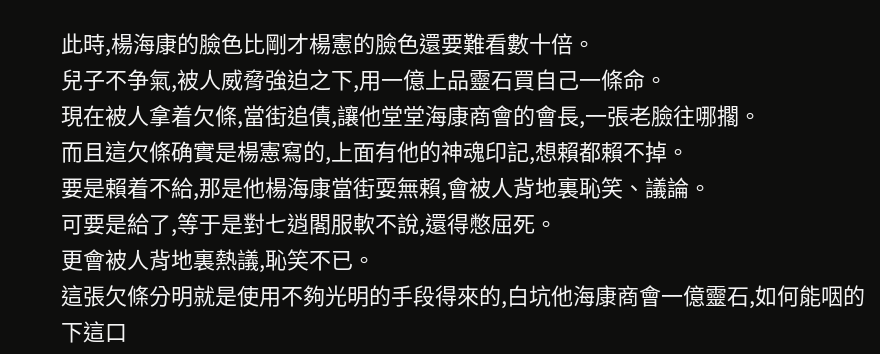此時,楊海康的臉色比剛才楊憲的臉色還要難看數十倍。
兒子不争氣,被人威脅強迫之下,用一億上品靈石買自己一條命。
現在被人拿着欠條,當街追債,讓他堂堂海康商會的會長,一張老臉往哪擱。
而且這欠條确實是楊憲寫的,上面有他的神魂印記,想賴都賴不掉。
要是賴着不給,那是他楊海康當街耍無賴,會被人背地裏恥笑、議論。
可要是給了,等于是對七逍閣服軟不說,還得憋屈死。
更會被人背地裏熱議,恥笑不已。
這張欠條分明就是使用不夠光明的手段得來的,白坑他海康商會一億靈石,如何能咽的下這口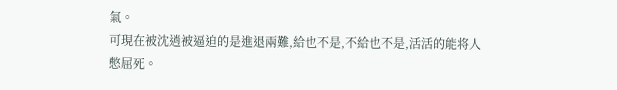氣。
可現在被沈逍被逼迫的是進退兩難,給也不是,不給也不是,活活的能将人憋屈死。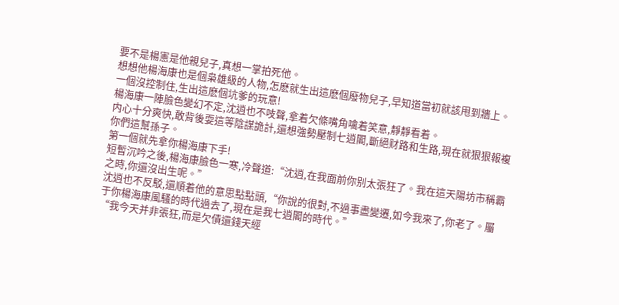要不是楊憲是他親兒子,真想一掌拍死他。
想想他楊海康也是個枭雄級的人物,怎麽就生出這麽個廢物兒子,早知道當初就該甩到牆上。
一個沒控制住,生出這麽個坑爹的玩意!
楊海康一陣臉色變幻不定,沈逍也不吱聲,拿着欠條嘴角噙着笑意,靜靜看着。
内心十分爽快,敢背後耍這等陰謀詭計,還想強勢壓制七逍閣,斷絕财路和生路,現在就狠狠報複你們這幫孫子。
第一個就先拿你楊海康下手!
短暫沉吟之後,楊海康臉色一寒,冷聲道:“沈逍,在我面前你别太張狂了。我在這天陽坊市稱霸之時,你還沒出生呢。”
沈逍也不反駁,還順着他的意思點點頭,“你說的很對,不過事盡變遷,如今我來了,你老了。屬于你楊海康風騷的時代過去了,現在是我七逍閣的時代。”
“我今天并非張狂,而是欠債還錢天經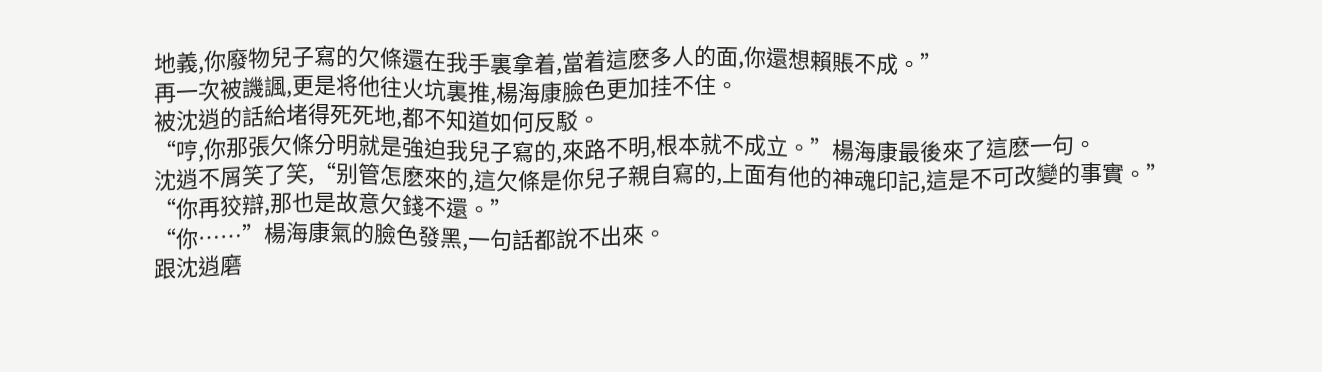地義,你廢物兒子寫的欠條還在我手裏拿着,當着這麽多人的面,你還想賴賬不成。”
再一次被譏諷,更是将他往火坑裏推,楊海康臉色更加挂不住。
被沈逍的話給堵得死死地,都不知道如何反駁。
“哼,你那張欠條分明就是強迫我兒子寫的,來路不明,根本就不成立。”楊海康最後來了這麽一句。
沈逍不屑笑了笑,“别管怎麽來的,這欠條是你兒子親自寫的,上面有他的神魂印記,這是不可改變的事實。”
“你再狡辯,那也是故意欠錢不還。”
“你……”楊海康氣的臉色發黑,一句話都說不出來。
跟沈逍磨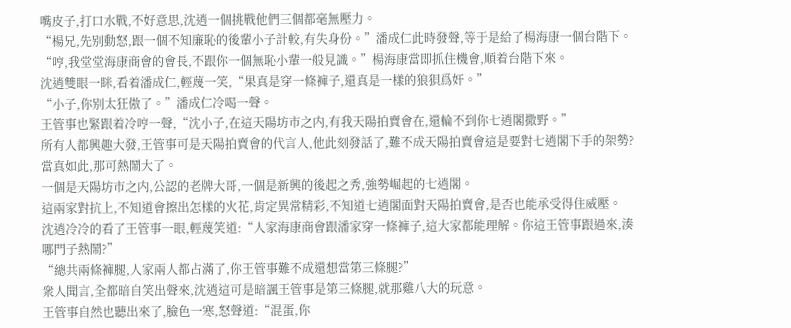嘴皮子,打口水戰,不好意思,沈逍一個挑戰他們三個都毫無壓力。
“楊兄,先别動怒,跟一個不知廉恥的後輩小子計較,有失身份。”潘成仁此時發聲,等于是給了楊海康一個台階下。
“哼,我堂堂海康商會的會長,不跟你一個無恥小輩一般見識。”楊海康當即抓住機會,順着台階下來。
沈逍雙眼一眯,看着潘成仁,輕蔑一笑,“果真是穿一條褲子,還真是一樣的狼狽爲奸。”
“小子,你别太狂傲了。”潘成仁冷喝一聲。
王管事也緊跟着冷哼一聲,“沈小子,在這天陽坊市之内,有我天陽拍賣會在,還輪不到你七逍閣撒野。”
所有人都興趣大發,王管事可是天陽拍賣會的代言人,他此刻發話了,難不成天陽拍賣會這是要對七逍閣下手的架勢?
當真如此,那可熱鬧大了。
一個是天陽坊市之内,公認的老牌大哥,一個是新興的後起之秀,強勢崛起的七逍閣。
這兩家對抗上,不知道會擦出怎樣的火花,肯定異常精彩,不知道七逍閣面對天陽拍賣會,是否也能承受得住威壓。
沈逍冷冷的看了王管事一眼,輕蔑笑道:“人家海康商會跟潘家穿一條褲子,這大家都能理解。你這王管事跟過來,湊哪門子熱鬧?”
“總共兩條褲腿,人家兩人都占滿了,你王管事難不成還想當第三條腿?”
衆人聞言,全都暗自笑出聲來,沈逍這可是暗諷王管事是第三條腿,就那雞八大的玩意。
王管事自然也聽出來了,臉色一寒,怒聲道:“混蛋,你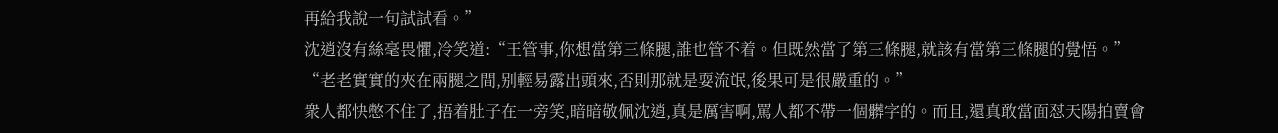再給我說一句試試看。”
沈逍沒有絲毫畏懼,冷笑道:“王管事,你想當第三條腿,誰也管不着。但既然當了第三條腿,就該有當第三條腿的覺悟。”
“老老實實的夾在兩腿之間,别輕易露出頭來,否則那就是耍流氓,後果可是很嚴重的。”
衆人都快憋不住了,捂着肚子在一旁笑,暗暗敬佩沈逍,真是厲害啊,罵人都不帶一個髒字的。而且,還真敢當面怼天陽拍賣會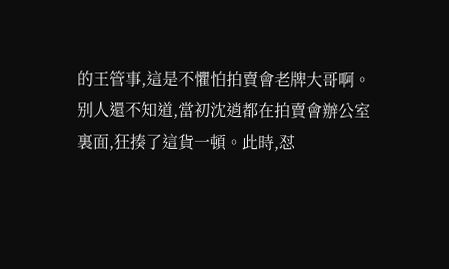的王管事,這是不懼怕拍賣會老牌大哥啊。
别人還不知道,當初沈逍都在拍賣會辦公室裏面,狂揍了這貨一頓。此時,怼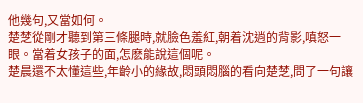他幾句,又當如何。
楚椘從剛才聽到第三條腿時,就臉色羞紅,朝着沈逍的背影,嗔怒一眼。當着女孩子的面,怎麽能說這個呢。
楚晨還不太懂這些,年齡小的緣故,悶頭悶腦的看向楚椘,問了一句讓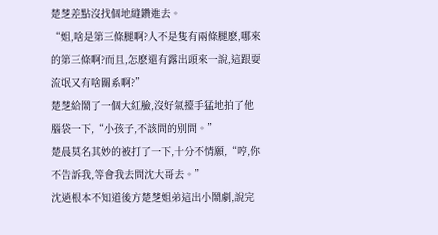楚椘差點沒找個地縫鑽進去。
“姐,啥是第三條腿啊?人不是隻有兩條腿麽,哪來的第三條啊?而且,怎麽還有露出頭來一說,這跟耍流氓又有啥關系啊?”
楚椘給鬧了一個大紅臉,沒好氣擡手猛地拍了他腦袋一下,“小孩子,不該問的别問。”
楚晨莫名其妙的被打了一下,十分不情願,“哼,你不告訴我,等會我去問沈大哥去。”
沈逍根本不知道後方楚椘姐弟這出小鬧劇,說完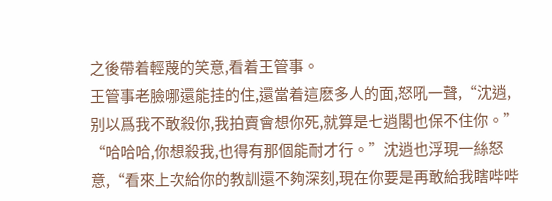之後帶着輕蔑的笑意,看着王管事。
王管事老臉哪還能挂的住,還當着這麽多人的面,怒吼一聲,“沈逍,别以爲我不敢殺你,我拍賣會想你死,就算是七逍閣也保不住你。”
“哈哈哈,你想殺我,也得有那個能耐才行。”沈逍也浮現一絲怒意,“看來上次給你的教訓還不夠深刻,現在你要是再敢給我瞎哔哔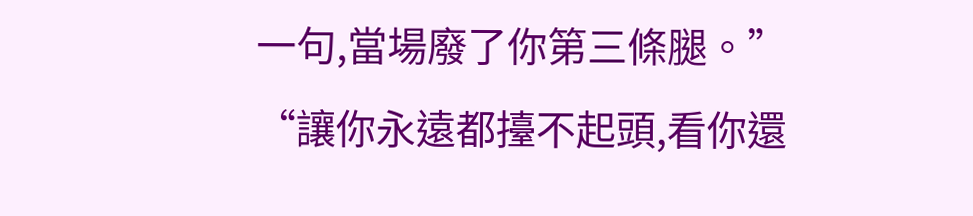一句,當場廢了你第三條腿。”
“讓你永遠都擡不起頭,看你還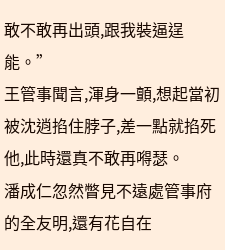敢不敢再出頭,跟我裝逼逞能。”
王管事聞言,渾身一顫,想起當初被沈逍掐住脖子,差一點就掐死他,此時還真不敢再嘚瑟。
潘成仁忽然瞥見不遠處管事府的全友明,還有花自在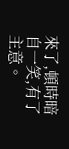來了,頓時暗自一笑,有了主意。